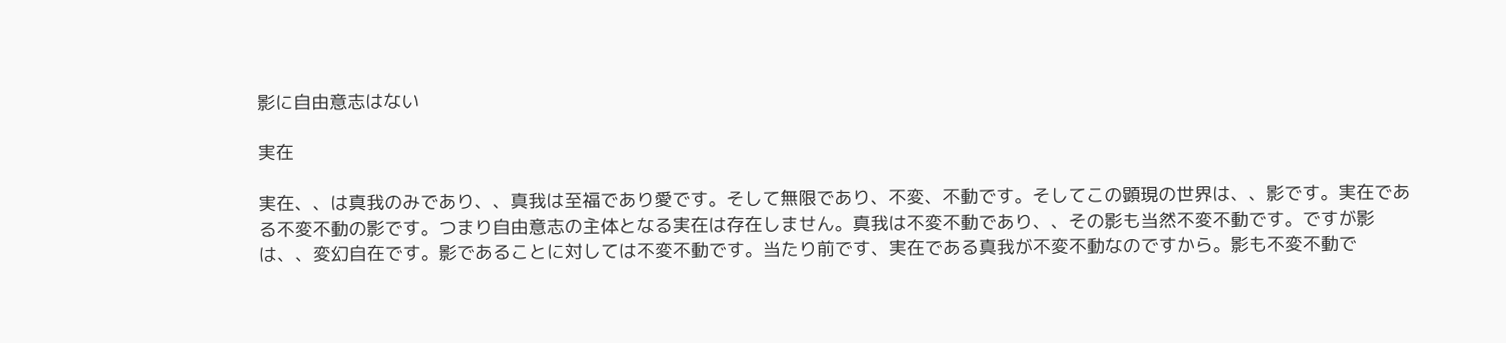影に自由意志はない

実在

実在、、は真我のみであり、、真我は至福であり愛です。そして無限であり、不変、不動です。そしてこの顕現の世界は、、影です。実在である不変不動の影です。つまり自由意志の主体となる実在は存在しません。真我は不変不動であり、、その影も当然不変不動です。ですが影は、、変幻自在です。影であることに対しては不変不動です。当たり前です、実在である真我が不変不動なのですから。影も不変不動で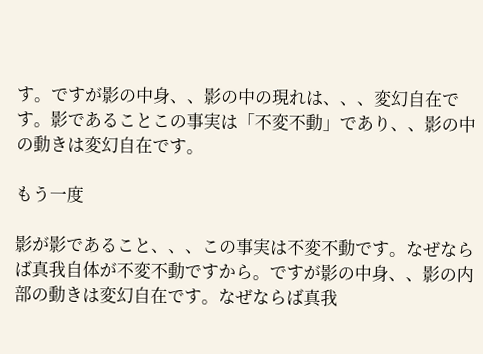す。ですが影の中身、、影の中の現れは、、、変幻自在です。影であることこの事実は「不変不動」であり、、影の中の動きは変幻自在です。

もう一度

影が影であること、、、この事実は不変不動です。なぜならば真我自体が不変不動ですから。ですが影の中身、、影の内部の動きは変幻自在です。なぜならば真我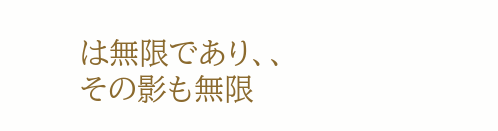は無限であり、、その影も無限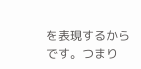を表現するからです。つまり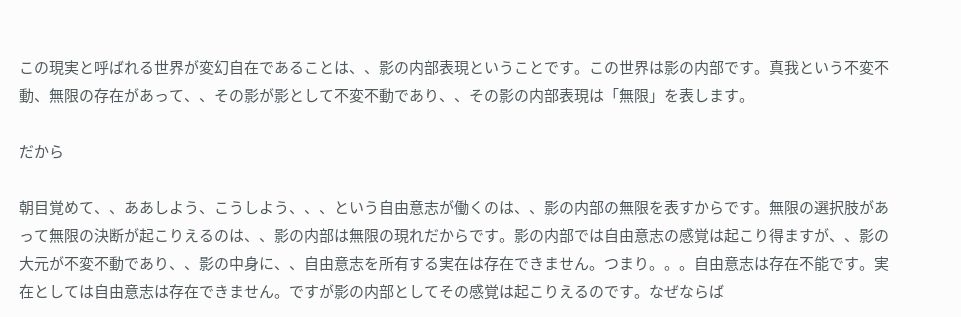この現実と呼ばれる世界が変幻自在であることは、、影の内部表現ということです。この世界は影の内部です。真我という不変不動、無限の存在があって、、その影が影として不変不動であり、、その影の内部表現は「無限」を表します。

だから

朝目覚めて、、ああしよう、こうしよう、、、という自由意志が働くのは、、影の内部の無限を表すからです。無限の選択肢があって無限の決断が起こりえるのは、、影の内部は無限の現れだからです。影の内部では自由意志の感覚は起こり得ますが、、影の大元が不変不動であり、、影の中身に、、自由意志を所有する実在は存在できません。つまり。。。自由意志は存在不能です。実在としては自由意志は存在できません。ですが影の内部としてその感覚は起こりえるのです。なぜならば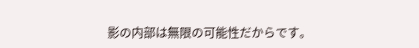影の内部は無限の可能性だからです。